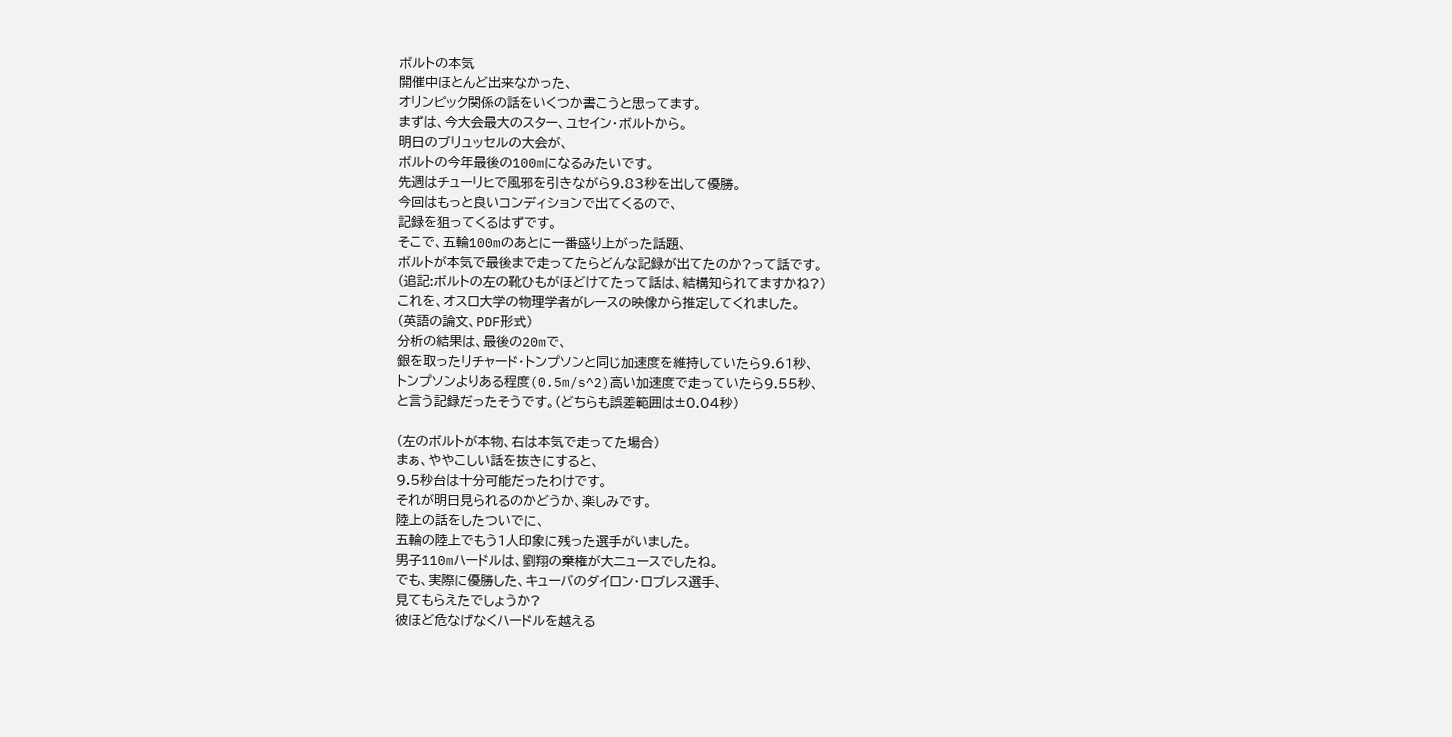ボルトの本気
開催中ほとんど出来なかった、
オリンピック関係の話をいくつか書こうと思ってます。
まずは、今大会最大のスター、ユセイン・ボルトから。
明日のブリュッセルの大会が、
ボルトの今年最後の100mになるみたいです。
先週はチューリヒで風邪を引きながら9.83秒を出して優勝。
今回はもっと良いコンディションで出てくるので、
記録を狙ってくるはずです。
そこで、五輪100mのあとに一番盛り上がった話題、
ボルトが本気で最後まで走ってたらどんな記録が出てたのか?って話です。
(追記:ボルトの左の靴ひもがほどけてたって話は、結構知られてますかね?)
これを、オスロ大学の物理学者がレースの映像から推定してくれました。
(英語の論文、PDF形式)
分析の結果は、最後の20mで、
銀を取ったリチャード・トンプソンと同じ加速度を維持していたら9.61秒、
トンプソンよりある程度(0.5m/s^2)高い加速度で走っていたら9.55秒、
と言う記録だったそうです。(どちらも誤差範囲は±0.04秒)

(左のボルトが本物、右は本気で走ってた場合)
まぁ、ややこしい話を抜きにすると、
9.5秒台は十分可能だったわけです。
それが明日見られるのかどうか、楽しみです。
陸上の話をしたついでに、
五輪の陸上でもう1人印象に残った選手がいました。
男子110mハードルは、劉翔の棄権が大ニュースでしたね。
でも、実際に優勝した、キューバのダイロン・ロブレス選手、
見てもらえたでしょうか?
彼ほど危なげなくハードルを越える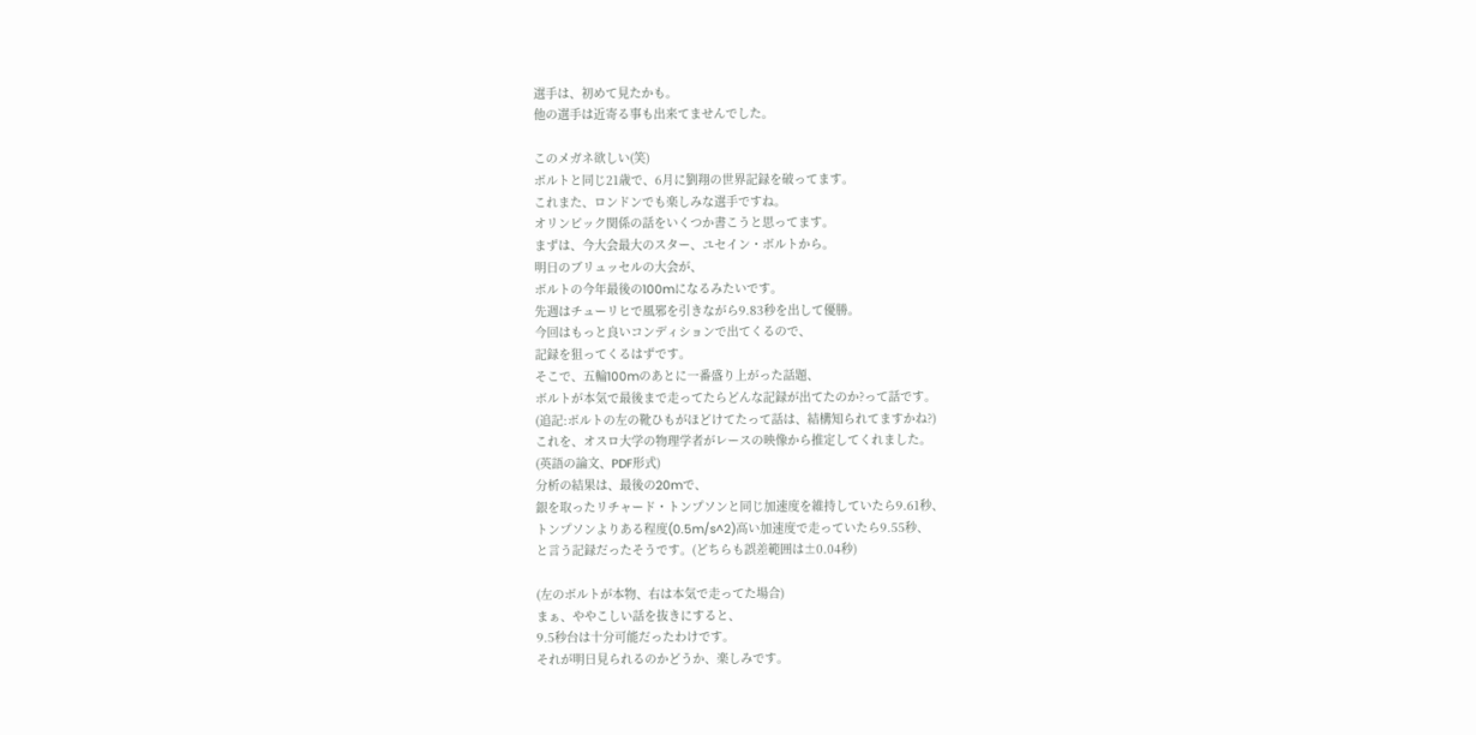選手は、初めて見たかも。
他の選手は近寄る事も出来てませんでした。

このメガネ欲しい(笑)
ボルトと同じ21歳で、6月に劉翔の世界記録を破ってます。
これまた、ロンドンでも楽しみな選手ですね。
オリンピック関係の話をいくつか書こうと思ってます。
まずは、今大会最大のスター、ユセイン・ボルトから。
明日のブリュッセルの大会が、
ボルトの今年最後の100mになるみたいです。
先週はチューリヒで風邪を引きながら9.83秒を出して優勝。
今回はもっと良いコンディションで出てくるので、
記録を狙ってくるはずです。
そこで、五輪100mのあとに一番盛り上がった話題、
ボルトが本気で最後まで走ってたらどんな記録が出てたのか?って話です。
(追記:ボルトの左の靴ひもがほどけてたって話は、結構知られてますかね?)
これを、オスロ大学の物理学者がレースの映像から推定してくれました。
(英語の論文、PDF形式)
分析の結果は、最後の20mで、
銀を取ったリチャード・トンプソンと同じ加速度を維持していたら9.61秒、
トンプソンよりある程度(0.5m/s^2)高い加速度で走っていたら9.55秒、
と言う記録だったそうです。(どちらも誤差範囲は±0.04秒)

(左のボルトが本物、右は本気で走ってた場合)
まぁ、ややこしい話を抜きにすると、
9.5秒台は十分可能だったわけです。
それが明日見られるのかどうか、楽しみです。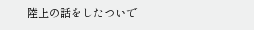陸上の話をしたついで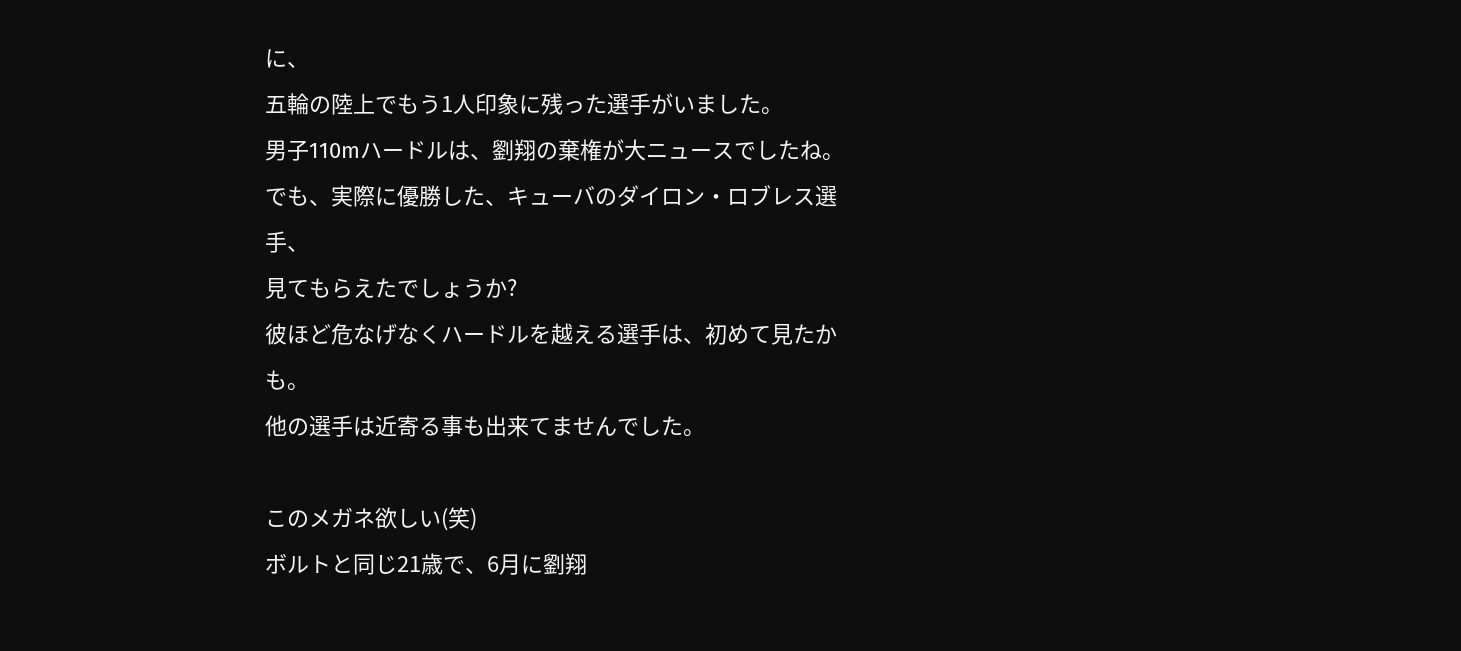に、
五輪の陸上でもう1人印象に残った選手がいました。
男子110mハードルは、劉翔の棄権が大ニュースでしたね。
でも、実際に優勝した、キューバのダイロン・ロブレス選手、
見てもらえたでしょうか?
彼ほど危なげなくハードルを越える選手は、初めて見たかも。
他の選手は近寄る事も出来てませんでした。

このメガネ欲しい(笑)
ボルトと同じ21歳で、6月に劉翔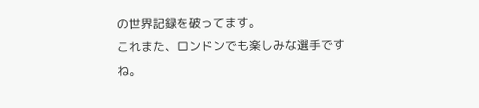の世界記録を破ってます。
これまた、ロンドンでも楽しみな選手ですね。